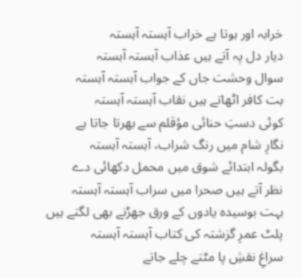خرابہ اور ہوتا ہے خراب آہستہ آہستہ
دیار دل پہ آتے ہیں عذاب آہستہ آہستہ
سوال وحشت جاں کے جواب آہستہ آہستہ
بت کافر اٹھاتے ہیں نقاب آہستہ آہستہ
کوئی دستِ حنائی مؤقلم سے بھرتا جاتا ہے
نگارِ شام میں رنگ شراب، آہستہ آہستہ
بگولہ ابتدائے شوق میں محمل دکھائی دے
نظر آتے ہیں صحرا میں سراب آہستہ آہستہ
بہت بوسیدہ یادوں کے ورق جھڑنے بھی لگتے ہیں
پلٹ عمرِ گزشتہ کی کتاب آہستہ آہستہ
سراغِ نقشِ پا مٹتے چلے جاتے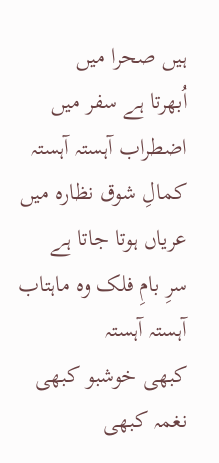ہیں صحرا میں
اُبھرتا ہے سفر میں اضطراب آہستہ آہستہ
کمالِ شوق نظارہ میں عریاں ہوتا جاتا ہے
سرِ بامِ فلک وہ ماہتاب آہستہ آہستہ
کبھی خوشبو کبھی نغمہ کبھی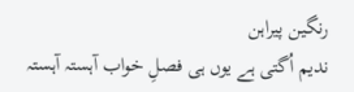رنگین پیراہن
ندیم اُگتی ہے یوں ہی فصلِ خواب آہستہ آہستہ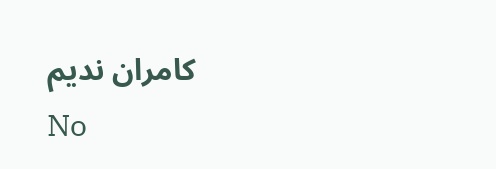کامران ندیم
No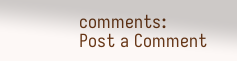comments:
Post a Comment